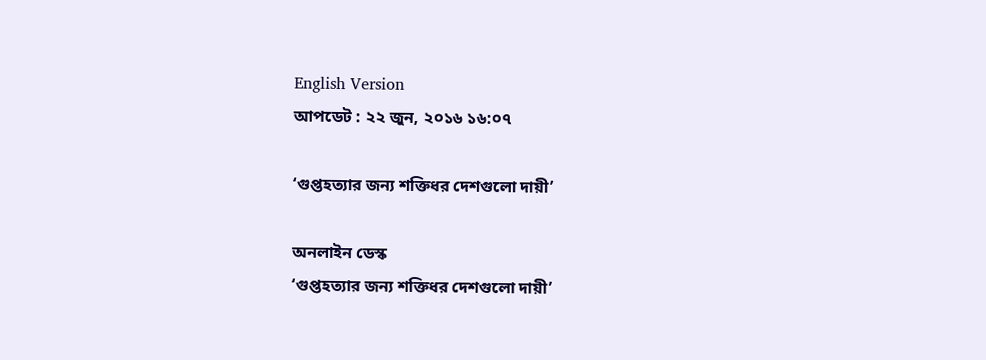English Version
আপডেট : ২২ জুন, ২০১৬ ১৬:০৭

‘গুপ্তহত্যার জন্য শক্তিধর দেশগুলো দায়ী’

অনলাইন ডেস্ক
‘গুপ্তহত্যার জন্য শক্তিধর দেশগুলো দায়ী’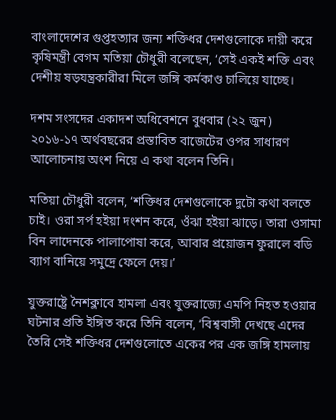বাংলাদেশের গুপ্তহত্যার জন্য শক্তিধর দেশগুলোকে দায়ী করে কৃষিমন্ত্রী বেগম মতিয়া চৌধুরী বলেছেন, ‘সেই একই শক্তি এবং দেশীয় ষড়যন্ত্রকারীরা মিলে জঙ্গি কর্মকাণ্ড চালিয়ে যাচ্ছে।

দশম সংসদের একাদশ অধিবেশনে বুধবার (২২ জুন) ২০১৬-১৭ অর্থবছরের প্রস্তাবিত বাজেটের ওপর সাধারণ আলোচনায় অংশ নিয়ে এ কথা বলেন তিনি।

মতিয়া চৌধুরী বলেন, ‘শক্তিধর দেশগুলোকে দুটো কথা বলতে চাই। ওরা সর্প হইয়া দংশন করে, ওঁঝা হইয়া ঝাড়ে। তারা ওসামা বিন লাদেনকে পালাপোষা করে, আবার প্রয়োজন ফুরালে বডি ব্যাগ বানিয়ে সমুদ্রে ফেলে দেয়।’

যুক্তরাষ্ট্রে নৈশক্লাবে হামলা এবং যুক্তরাজ্যে এমপি নিহত হওয়ার ঘটনার প্রতি ইঙ্গিত করে তিনি বলেন, ‘বিশ্ববাসী দেখছে এদের তৈরি সেই শক্তিধর দেশগুলোতে একের পর এক জঙ্গি হামলায়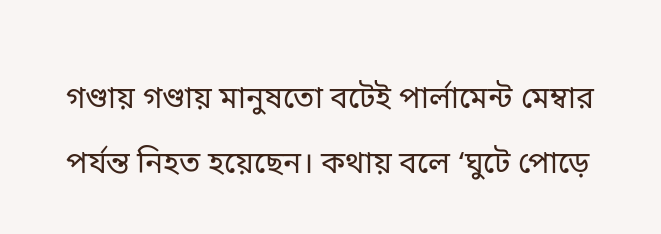গণ্ডায় গণ্ডায় মানুষতো বটেই পার্লামেন্ট মেম্বার পর্যন্ত নিহত হয়েছেন। কথায় বলে ‘ঘুটে পোড়ে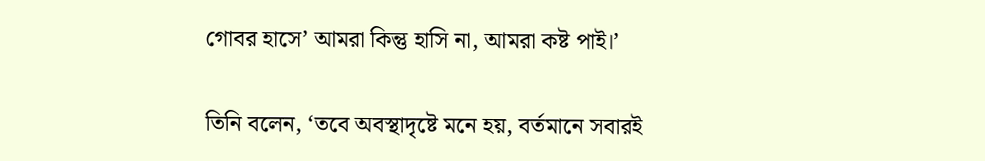গোবর হাসে’ আমরা কিন্তু হাসি না, আমরা কষ্ট পাই।’

তিনি বলেন, ‘তবে অবস্থাদৃষ্টে মনে হয়, বর্তমানে সবারই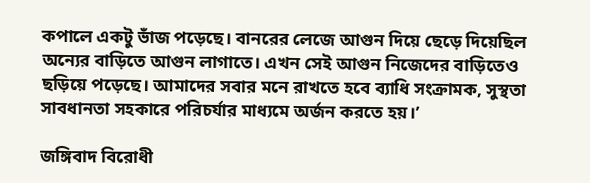কপালে একটু ভাঁজ পড়েছে। বানরের লেজে আগুন দিয়ে ছেড়ে দিয়েছিল অন্যের বাড়িতে আগুন লাগাতে। এখন সেই আগুন নিজেদের বাড়িতেও ছড়িয়ে পড়েছে। আমাদের সবার মনে রাখতে হবে ব্যাধি সংক্রামক, সুস্থতা সাবধানতা সহকারে পরিচর্যার মাধ্যমে অর্জন করতে হয়।’

জঙ্গিবাদ বিরোধী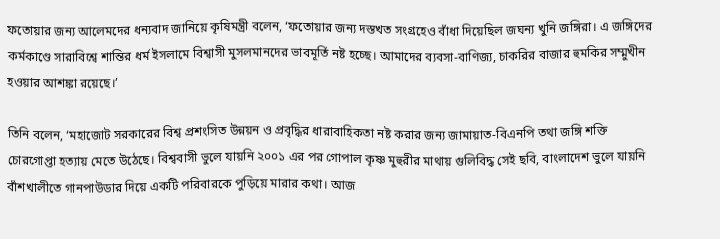ফতোয়ার জন্য আলেমদের ধন্যবাদ জানিয়ে কৃষিমন্ত্রী বলেন, ‘ফতোয়ার জন্য দস্তখত সংগ্রহেও বাঁধা দিয়েছিল জঘন্য খুনি জঙ্গিরা। এ জঙ্গিদের কর্মকাণ্ডে সারাবিশ্বে শান্তির ধর্ম ইসলামে বিশ্বাসী মুসলমানদের ভাবমূর্তি নষ্ট হচ্ছে। আমাদের ব্যবসা-বাণিজ্য, চাকরির বাজার হুমকির সম্মুখীন হওয়ার আশঙ্কা রয়েছে।’

তিনি বলেন, ‘মহাজোট সরকারের বিশ্ব প্রশংসিত উন্নয়ন ও প্রবৃদ্ধির ধারাবাহিকতা নষ্ট করার জন্য জামায়াত-বিএনপি তথা জঙ্গি শক্তি চোরগোপ্তা হত্যায় মেতে উঠেছে। বিশ্ববাসী ভুলে যায়নি ২০০১ এর পর গোপাল কৃষ্ণ মুহুরীর মাথায় গুলিবিদ্ধ সেই ছবি, বাংলাদেশ ভুলে যায়নি বাঁশখালীতে গানপাউডার দিয়ে একটি পরিবারকে পুড়িয়ে মারার কথা। আজ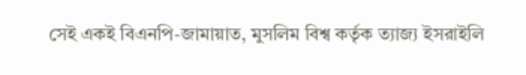সেই একই বিএনপি-জামায়াত, মুসলিম বিশ্ব কর্তৃক ত্যাজ্য ইসরাইলি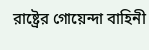রাষ্ট্রের গোয়েন্দা বাহিনী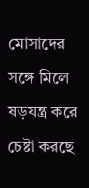মোসাদের সঙ্গে মিলে ষড়যন্ত্র করে চেষ্টা করছে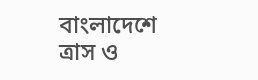বাংলাদেশে ত্রাস ও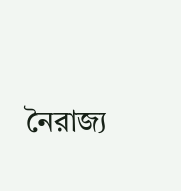নৈরাজ্য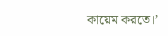কায়েম করতে।’